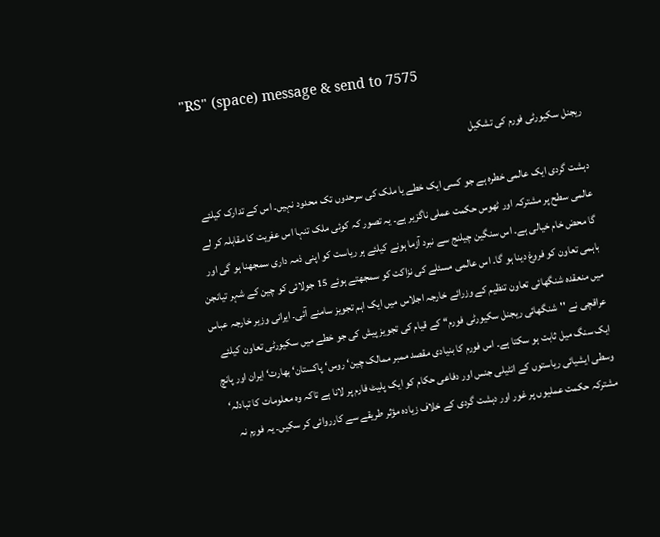"RS" (space) message & send to 7575

ریجنل سکیورٹی فورم کی تشکیل

دہشت گردی ایک عالمی خطرہ ہے جو کسی ایک خطے یا ملک کی سرحدوں تک محدود نہیں۔ اس کے تدارک کیلئے عالمی سطح پر مشترکہ اور ٹھوس حکمت عملی ناگزیر ہے۔ یہ تصور کہ کوئی ملک تنہا اس عفریت کا مقابلہ کر لے گا محض خام خیالی ہے۔ اس سنگین چیلنج سے نبرد آزما ہونے کیلئے ہر ریاست کو اپنی ذمہ داری سمجھنا ہو گی اور باہمی تعاون کو فروغ دینا ہو گا۔ اس عالمی مسئلے کی نزاکت کو سمجھتے ہوئے 15 جولائی کو چین کے شہر تیانجن میں منعقدہ شنگھائی تعاون تنظیم کے وزرائے خارجہ اجلاس میں ایک اہم تجویز سامنے آئی۔ ایرانی وزیر خارجہ عباس عراقچی نے ''شنگھائی ریجنل سکیورٹی فورم‘‘ کے قیام کی تجویز پیش کی جو خطے میں سکیورٹی تعاون کیلئے ایک سنگ میل ثابت ہو سکتا ہے۔ اس فورم کا بنیادی مقصد ممبر ممالک چین‘ روس‘ پاکستان‘ بھارت‘ ایران اور پانچ وسطی ایشیائی ریاستوں کے انٹیلی جنس اور دفاعی حکام کو ایک پلیٹ فارم پر لانا ہے تاکہ وہ معلومات کا تبادلہ‘ مشترکہ حکمت عملیوں پر غور اور دہشت گردی کے خلاف زیادہ مؤثر طریقے سے کارروائی کر سکیں۔ یہ فورم نہ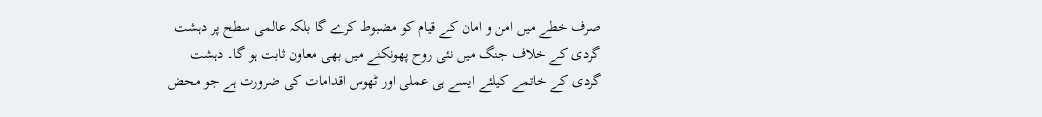صرف خطے میں امن و امان کے قیام کو مضبوط کرے گا بلکہ عالمی سطح پر دہشت گردی کے خلاف جنگ میں نئی روح پھونکنے میں بھی معاون ثابت ہو گا۔ دہشت گردی کے خاتمے کیلئے ایسے ہی عملی اور ٹھوس اقدامات کی ضرورت ہے جو محض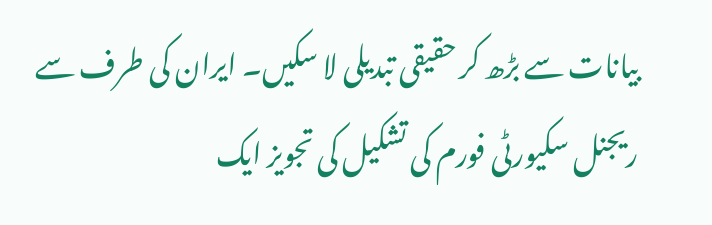بیانات سے بڑھ کر حقیقی تبدیلی لا سکیں۔ ایران کی طرف سے ریجنل سکیورٹی فورم کی تشکیل کی تجویز ایک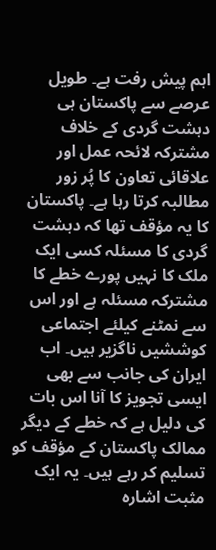اہم پیش رفت ہے۔ طویل عرصے سے پاکستان ہی دہشت گردی کے خلاف مشترکہ لائحہ عمل اور علاقائی تعاون کا پُر زور مطالبہ کرتا رہا ہے۔ پاکستان کا یہ مؤقف تھا کہ دہشت گردی کا مسئلہ کسی ایک ملک کا نہیں پورے خطے کا مشترکہ مسئلہ ہے اور اس سے نمٹنے کیلئے اجتماعی کوششیں ناگزیر ہیں۔ اب ایران کی جانب سے بھی ایسی تجویز کا آنا اس بات کی دلیل ہے کہ خطے کے دیگر ممالک پاکستان کے مؤقف کو تسلیم کر رہے ہیں۔ یہ ایک مثبت اشارہ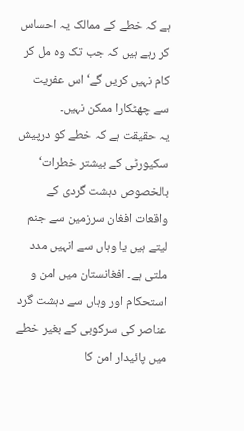ہے کہ خطے کے ممالک یہ احساس کر رہے ہیں کہ جب تک وہ مل کر کام نہیں کریں گے‘ اس عفریت سے چھٹکارا ممکن نہیں۔
یہ حقیقت ہے کہ خطے کو درپیش سکیورٹی کے بیشتر خطرات‘ بالخصوص دہشت گردی کے واقعات افغان سرزمین سے جنم لیتے ہیں یا وہاں سے انہیں مدد ملتی ہے۔ افغانستان میں امن و استحکام اور وہاں سے دہشت گرد عناصر کی سرکوبی کے بغیر خطے میں پائیدار امن کا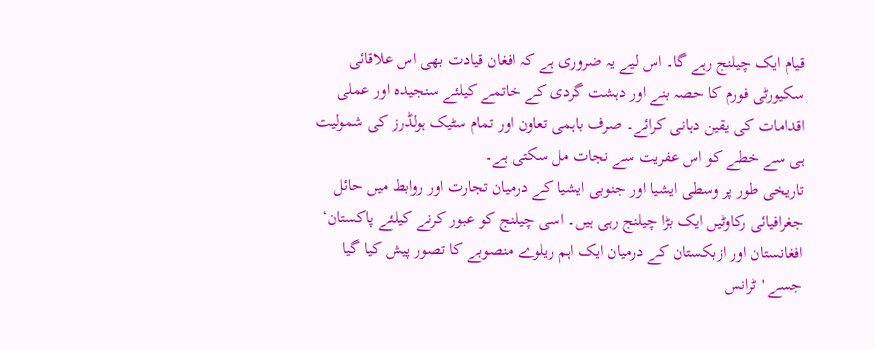قیام ایک چیلنج رہے گا۔ اس لیے یہ ضروری ہے کہ افغان قیادت بھی اس علاقائی سکیورٹی فورم کا حصہ بنے اور دہشت گردی کے خاتمے کیلئے سنجیدہ اور عملی اقدامات کی یقین دہانی کرائے۔ صرف باہمی تعاون اور تمام سٹیک ہولڈرز کی شمولیت ہی سے خطے کو اس عفریت سے نجات مل سکتی ہے۔
تاریخی طور پر وسطی ایشیا اور جنوبی ایشیا کے درمیان تجارت اور روابط میں حائل جغرافیائی رکاوٹیں ایک بڑا چیلنج رہی ہیں۔ اسی چیلنج کو عبور کرنے کیلئے پاکستان‘ افغانستان اور ازبکستان کے درمیان ایک اہم ریلوے منصوبے کا تصور پیش کیا گیا جسے 'ٹرانس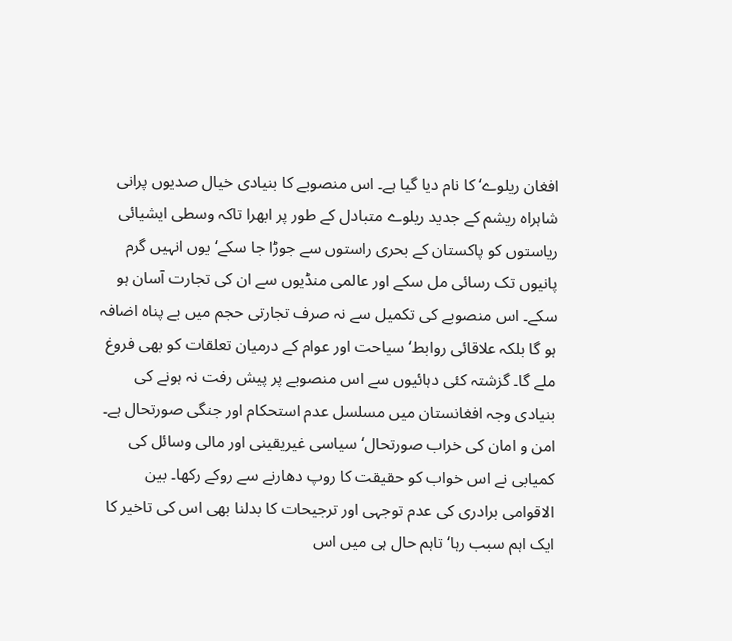افغان ریلوے‘ کا نام دیا گیا ہے۔ اس منصوبے کا بنیادی خیال صدیوں پرانی شاہراہ ریشم کے جدید ریلوے متبادل کے طور پر ابھرا تاکہ وسطی ایشیائی ریاستوں کو پاکستان کے بحری راستوں سے جوڑا جا سکے‘ یوں انہیں گرم پانیوں تک رسائی مل سکے اور عالمی منڈیوں سے ان کی تجارت آسان ہو سکے۔ اس منصوبے کی تکمیل سے نہ صرف تجارتی حجم میں بے پناہ اضافہ ہو گا بلکہ علاقائی روابط‘ سیاحت اور عوام کے درمیان تعلقات کو بھی فروغ ملے گا۔ گزشتہ کئی دہائیوں سے اس منصوبے پر پیش رفت نہ ہونے کی بنیادی وجہ افغانستان میں مسلسل عدم استحکام اور جنگی صورتحال ہے۔ امن و امان کی خراب صورتحال‘ سیاسی غیریقینی اور مالی وسائل کی کمیابی نے اس خواب کو حقیقت کا روپ دھارنے سے روکے رکھا۔ بین الاقوامی برادری کی عدم توجہی اور ترجیحات کا بدلنا بھی اس کی تاخیر کا ایک اہم سبب رہا‘ تاہم حال ہی میں اس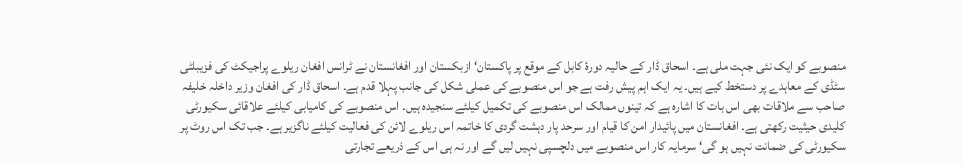منصوبے کو ایک نئی جہت ملی ہے۔ اسحاق ڈار کے حالیہ دورۂ کابل کے موقع پر پاکستان‘ ازبکستان اور افغانستان نے ٹرانس افغان ریلوے پراجیکٹ کی فزیبلٹی سٹڈی کے معاہدے پر دستخط کیے ہیں۔ یہ ایک اہم پیش رفت ہے جو اس منصوبے کی عملی شکل کی جانب پہلا قدم ہے۔ اسحاق ڈار کی افغان وزیر داخلہ خلیفہ صاحب سے ملاقات بھی اس بات کا اشارہ ہے کہ تینوں ممالک اس منصوبے کی تکمیل کیلئے سنجیدہ ہیں۔ اس منصوبے کی کامیابی کیلئے علاقائی سکیورٹی کلیدی حیثیت رکھتی ہے۔ افغانستان میں پائیدار امن کا قیام اور سرحد پار دہشت گردی کا خاتمہ اس ریلوے لائن کی فعالیت کیلئے ناگزیر ہے۔ جب تک اس روٹ پر سکیورٹی کی ضمانت نہیں ہو گی‘ سرمایہ کار اس منصوبے میں دلچسپی نہیں لیں گے اور نہ ہی اس کے ذریعے تجارتی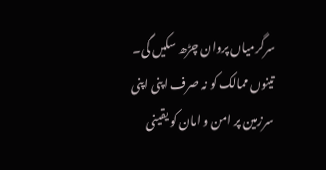سرگرمیاں پروان چڑھ سکیں گی۔ تینوں ممالک کو نہ صرف اپنی اپنی سرزمین پر امن و امان کو یقینی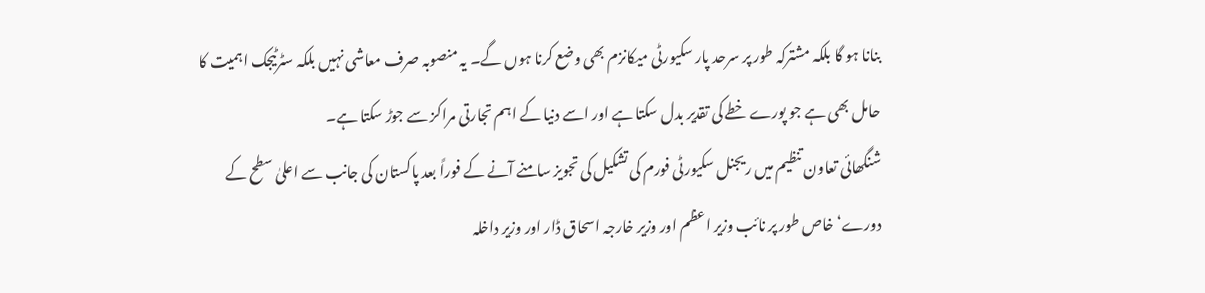بنانا ہو گا بلکہ مشترکہ طور پر سرحد پار سکیورٹی میکانزم بھی وضع کرنا ہوں گے۔ یہ منصوبہ صرف معاشی نہیں بلکہ سٹرٹیجک اہمیت کا حامل بھی ہے جو پورے خطے کی تقدیر بدل سکتا ہے اور اسے دنیا کے اہم تجارتی مراکز سے جوڑ سکتا ہے۔
شنگھائی تعاون تنظیم میں ریجنل سکیورٹی فورم کی تشکیل کی تجویز سامنے آنے کے فوراً بعد پاکستان کی جانب سے اعلیٰ سطح کے دورے‘ خاص طور پر نائب وزیر اعظم اور وزیر خارجہ اسحاق ڈار اور وزیر داخلہ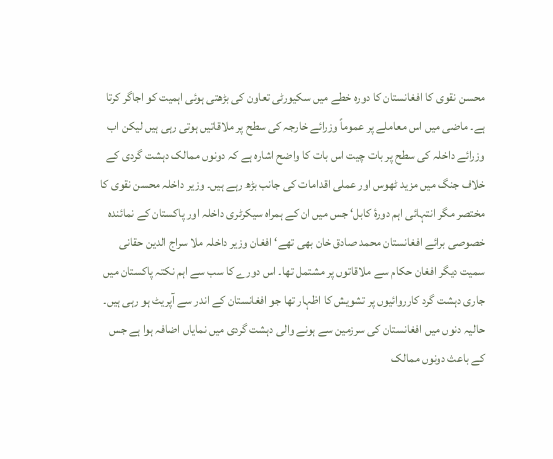محسن نقوی کا افغانستان کا دورہ خطے میں سکیورٹی تعاون کی بڑھتی ہوئی اہمیت کو اجاگر کرتا ہے۔ ماضی میں اس معاملے پر عموماً وزرائے خارجہ کی سطح پر ملاقاتیں ہوتی رہی ہیں لیکن اب وزرائے داخلہ کی سطح پر بات چیت اس بات کا واضح اشارہ ہے کہ دونوں ممالک دہشت گردی کے خلاف جنگ میں مزید ٹھوس اور عملی اقدامات کی جانب بڑھ رہے ہیں۔ وزیر داخلہ محسن نقوی کا مختصر مگر انتہائی اہم دورۂ کابل‘ جس میں ان کے ہمراہ سیکرٹری داخلہ اور پاکستان کے نمائندہ خصوصی برائے افغانستان محمد صادق خان بھی تھے‘ افغان وزیر داخلہ ملا سراج الدین حقانی سمیت دیگر افغان حکام سے ملاقاتوں پر مشتمل تھا۔ اس دورے کا سب سے اہم نکتہ پاکستان میں جاری دہشت گرد کارروائیوں پر تشویش کا اظہار تھا جو افغانستان کے اندر سے آپریٹ ہو رہی ہیں۔ حالیہ دنوں میں افغانستان کی سرزمین سے ہونے والی دہشت گردی میں نمایاں اضافہ ہوا ہے جس کے باعث دونوں ممالک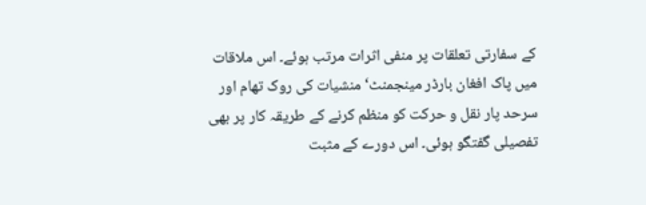کے سفارتی تعلقات پر منفی اثرات مرتب ہوئے۔ اس ملاقات میں پاک افغان بارڈر مینجمنٹ‘ منشیات کی روک تھام اور سرحد پار نقل و حرکت کو منظم کرنے کے طریقہ کار پر بھی تفصیلی گفتگو ہوئی۔ اس دورے کے مثبت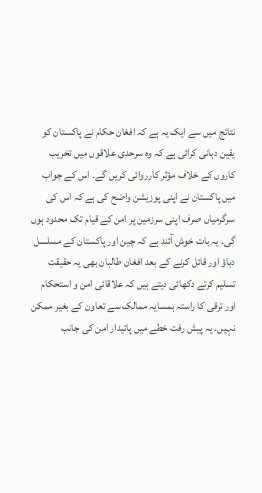نتائج میں سے ایک یہ ہے کہ افغان حکام نے پاکستان کو یقین دہانی کرائی ہے کہ وہ سرحدی علاقوں میں تخریب کاروں کے خلاف مؤثر کارروائی کریں گے۔ اس کے جواب میں پاکستان نے اپنی پوزیشن واضح کی ہے کہ اس کی سرگرمیاں صرف اپنی سرزمین پر امن کے قیام تک محدود ہوں گی۔ یہ بات خوش آئند ہے کہ چین اور پاکستان کے مسلسل دباؤ اور قائل کرنے کے بعد افغان طالبان بھی یہ حقیقت تسلیم کرتے دکھائی دیتے ہیں کہ علاقائی امن و استحکام اور ترقی کا راستہ ہمسایہ ممالک سے تعاون کے بغیر ممکن نہیں۔ یہ پیش رفت خطے میں پائیدار امن کی جانب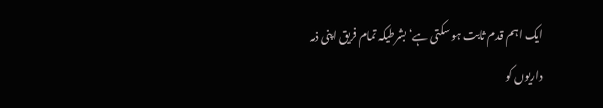ایک اہم قدم ثابت ہو سکتی ہے‘ بشرطیکہ تمام فریق اپنی ذمہ داریوں کو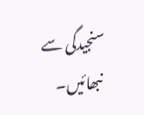سنجیدگی سے نبھائیں۔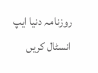روزنامہ دنیا ایپ انسٹال کریں